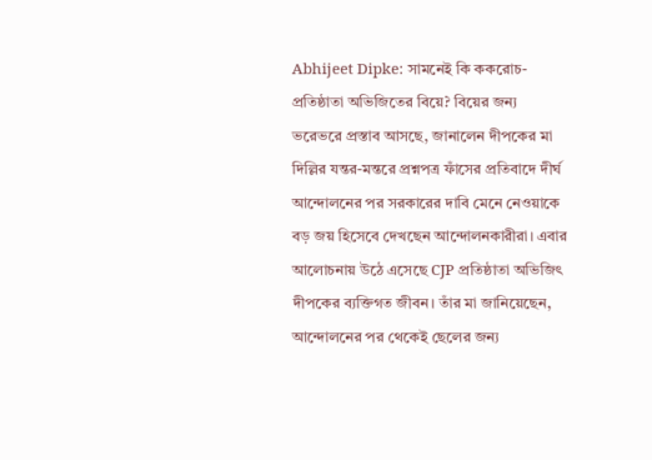Abhijeet Dipke: সামনেই কি ককরোচ-প্রতিষ্ঠাতা অভিজিতের বিয়ে? বিয়ের জন্য ভরেভরে প্রস্তাব আসছে, জানালেন দীপকের মা
দিল্লির যন্তর-মন্তরে প্রশ্নপত্র ফাঁসের প্রতিবাদে দীর্ঘ আন্দোলনের পর সরকারের দাবি মেনে নেওয়াকে বড় জয় হিসেবে দেখছেন আন্দোলনকারীরা। এবার আলোচনায় উঠে এসেছে CJP প্রতিষ্ঠাতা অভিজিৎ দীপকের ব্যক্তিগত জীবন। তাঁর মা জানিয়েছেন, আন্দোলনের পর থেকেই ছেলের জন্য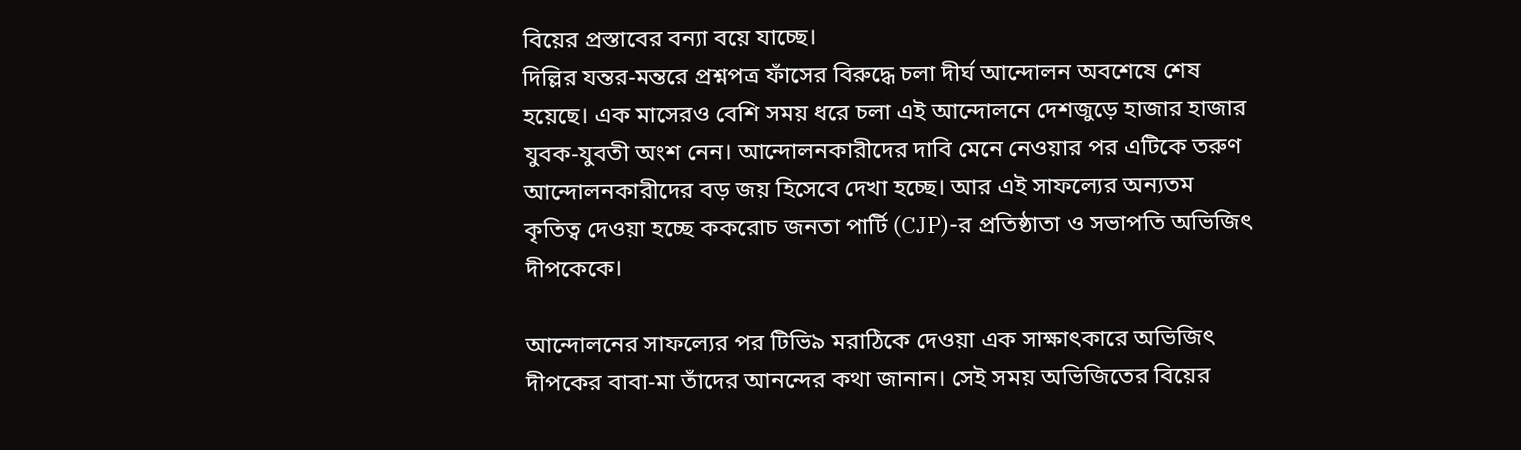বিয়ের প্রস্তাবের বন্যা বয়ে যাচ্ছে।
দিল্লির যন্তর-মন্তরে প্রশ্নপত্র ফাঁসের বিরুদ্ধে চলা দীর্ঘ আন্দোলন অবশেষে শেষ হয়েছে। এক মাসেরও বেশি সময় ধরে চলা এই আন্দোলনে দেশজুড়ে হাজার হাজার যুবক-যুবতী অংশ নেন। আন্দোলনকারীদের দাবি মেনে নেওয়ার পর এটিকে তরুণ আন্দোলনকারীদের বড় জয় হিসেবে দেখা হচ্ছে। আর এই সাফল্যের অন্যতম কৃতিত্ব দেওয়া হচ্ছে ককরোচ জনতা পার্টি (CJP)-র প্রতিষ্ঠাতা ও সভাপতি অভিজিৎ দীপকেকে।

আন্দোলনের সাফল্যের পর টিভি৯ মরাঠিকে দেওয়া এক সাক্ষাৎকারে অভিজিৎ দীপকের বাবা-মা তাঁদের আনন্দের কথা জানান। সেই সময় অভিজিতের বিয়ের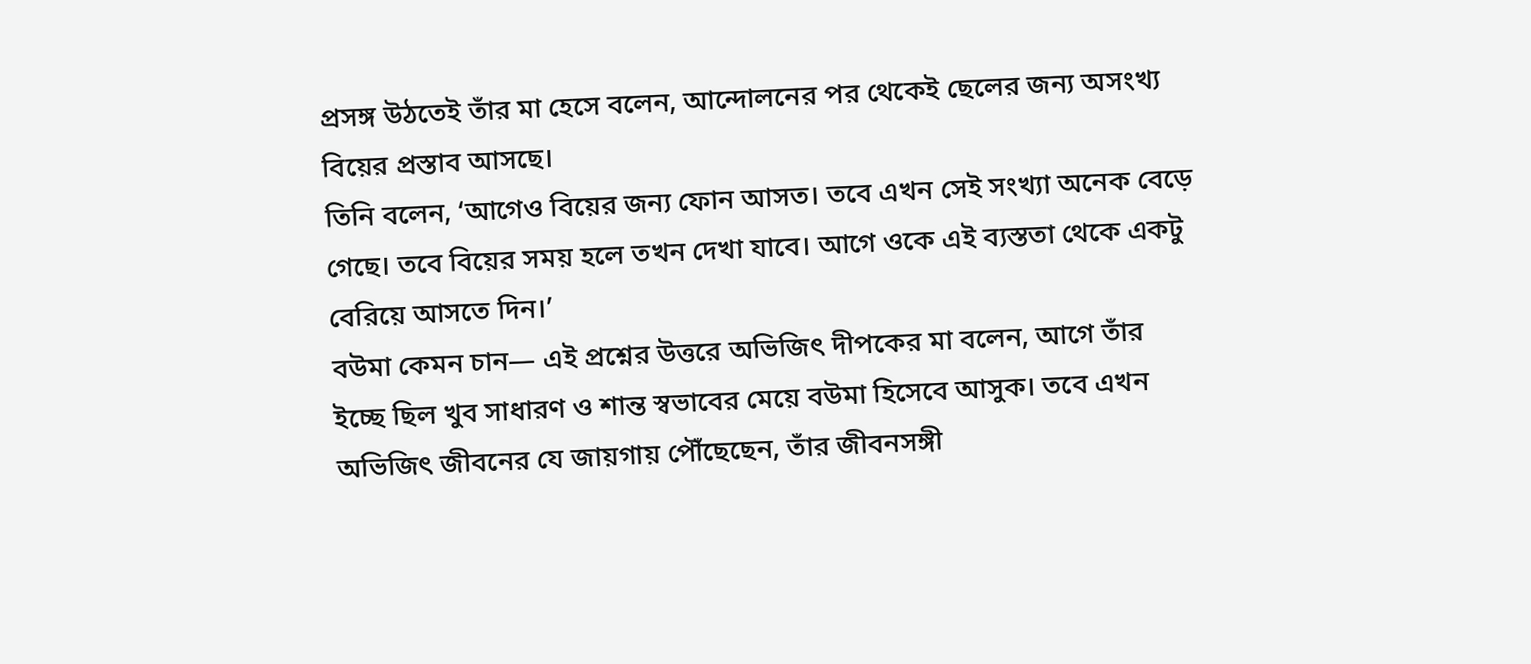প্রসঙ্গ উঠতেই তাঁর মা হেসে বলেন, আন্দোলনের পর থেকেই ছেলের জন্য অসংখ্য বিয়ের প্রস্তাব আসছে।
তিনি বলেন, ‘আগেও বিয়ের জন্য ফোন আসত। তবে এখন সেই সংখ্যা অনেক বেড়ে গেছে। তবে বিয়ের সময় হলে তখন দেখা যাবে। আগে ওকে এই ব্যস্ততা থেকে একটু বেরিয়ে আসতে দিন।’
বউমা কেমন চান— এই প্রশ্নের উত্তরে অভিজিৎ দীপকের মা বলেন, আগে তাঁর ইচ্ছে ছিল খুব সাধারণ ও শান্ত স্বভাবের মেয়ে বউমা হিসেবে আসুক। তবে এখন অভিজিৎ জীবনের যে জায়গায় পৌঁছেছেন, তাঁর জীবনসঙ্গী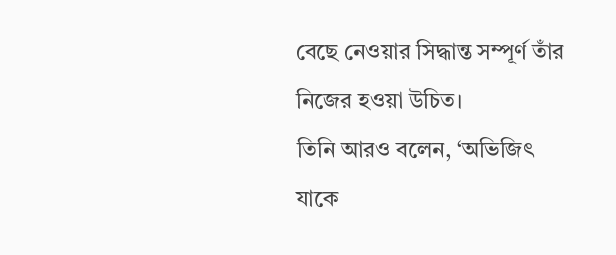বেছে নেওয়ার সিদ্ধান্ত সম্পূর্ণ তাঁর নিজের হওয়া উচিত।
তিনি আরও বলেন, ‘অভিজিৎ যাকে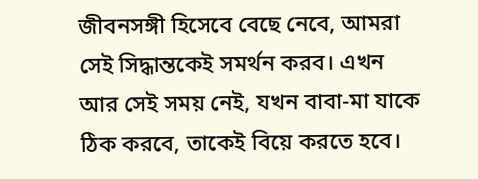জীবনসঙ্গী হিসেবে বেছে নেবে, আমরা সেই সিদ্ধান্তকেই সমর্থন করব। এখন আর সেই সময় নেই, যখন বাবা-মা যাকে ঠিক করবে, তাকেই বিয়ে করতে হবে।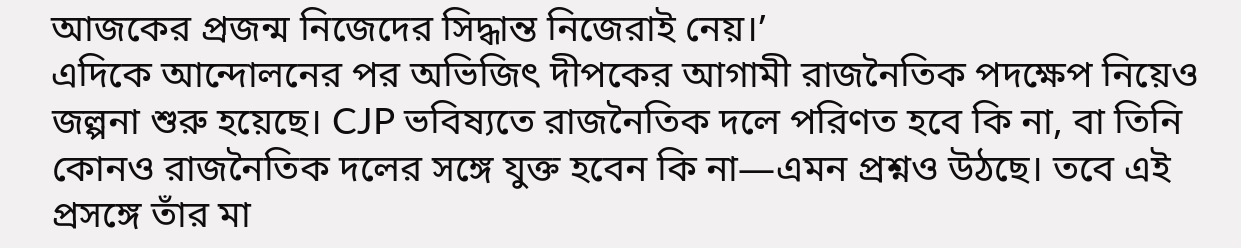আজকের প্রজন্ম নিজেদের সিদ্ধান্ত নিজেরাই নেয়।’
এদিকে আন্দোলনের পর অভিজিৎ দীপকের আগামী রাজনৈতিক পদক্ষেপ নিয়েও জল্পনা শুরু হয়েছে। CJP ভবিষ্যতে রাজনৈতিক দলে পরিণত হবে কি না, বা তিনি কোনও রাজনৈতিক দলের সঙ্গে যুক্ত হবেন কি না—এমন প্রশ্নও উঠছে। তবে এই প্রসঙ্গে তাঁর মা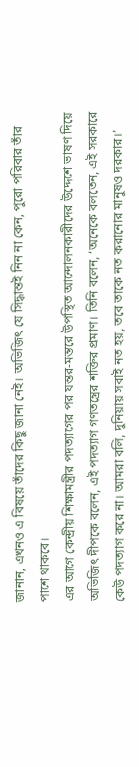জানান, এখনও এ বিষয়ে তাঁদের কিছু জানা নেই। অভিজিৎ যে সিদ্ধান্তই নিন না কেন, পুরো পরিবার তাঁর পাশে থাকবে।
এর আগে কেন্দ্রীয় শিক্ষামন্ত্রীর পদত্যাগের পর যন্তর-মন্তরে উপস্থিত আন্দোলনকারীদের উদ্দেশে ভাষণ দিয়ে অভিজিৎ দীপকে বলেন, এই পদত্যাগ গণতন্ত্রের শক্তির প্রমাণ। তিনি বলেন, ‘অনেকে বলতেন, এই সরকারে কেউ পদত্যাগ করে না। আমরা বলি, দুনিয়ায় সবাই নত হয়, তবে তাকে নত করানোর মানুষও দরকার।’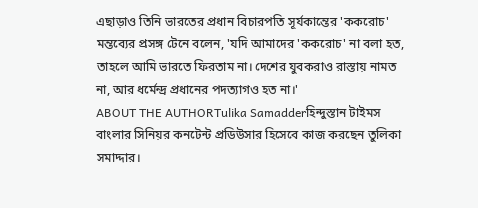এছাড়াও তিনি ভারতের প্রধান বিচারপতি সূর্যকান্তের 'ককরোচ' মন্তব্যের প্রসঙ্গ টেনে বলেন, 'যদি আমাদের 'ককরোচ' না বলা হত, তাহলে আমি ভারতে ফিরতাম না। দেশের যুবকরাও রাস্তায় নামত না, আর ধর্মেন্দ্র প্রধানের পদত্যাগও হত না।'
ABOUT THE AUTHORTulika Samadderহিন্দুস্তান টাইমস বাংলার সিনিয়র কনটেন্ট প্রডিউসার হিসেবে কাজ করছেন তুলিকা সমাদ্দার।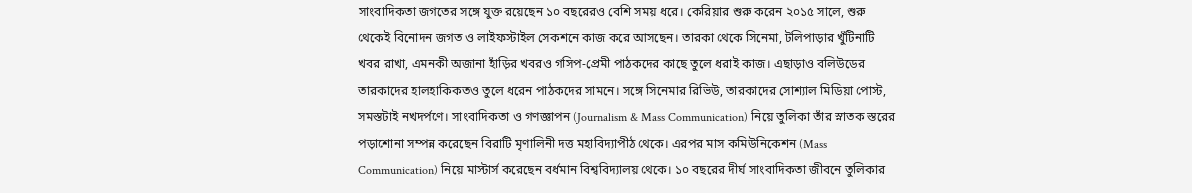সাংবাদিকতা জগতের সঙ্গে যুক্ত রয়েছেন ১০ বছরেরও বেশি সময় ধরে। কেরিয়ার শুরু করেন ২০১৫ সালে, শুরু থেকেই বিনোদন জগত ও লাইফস্টাইল সেকশনে কাজ করে আসছেন। তারকা থেকে সিনেমা, টলিপাড়ার খুঁটিনাটি খবর রাখা, এমনকী অজানা হাঁড়ির খবরও গসিপ-প্রেমী পাঠকদের কাছে তুলে ধরাই কাজ। এছাড়াও বলিউডের তারকাদের হালহাকিকতও তুলে ধরেন পাঠকদের সামনে। সঙ্গে সিনেমার রিভিউ, তারকাদের সোশ্যাল মিডিয়া পোস্ট, সমস্তটাই নখদর্পণে। সাংবাদিকতা ও গণজ্ঞাপন (Journalism & Mass Communication) নিয়ে তুলিকা তাঁর স্নাতক স্তরের পড়াশোনা সম্পন্ন করেছেন বিরাটি মৃণালিনী দত্ত মহাবিদ্যাপীঠ থেকে। এরপর মাস কমিউনিকেশন (Mass Communication) নিয়ে মাস্টার্স করেছেন বর্ধমান বিশ্ববিদ্যালয় থেকে। ১০ বছরের দীর্ঘ সাংবাদিকতা জীবনে তুলিকার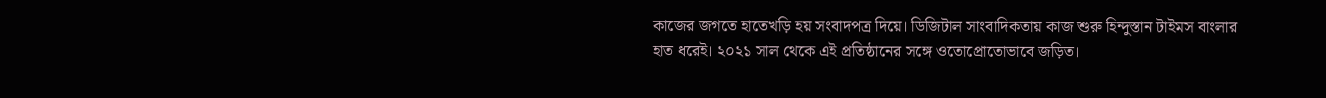কাজের জগতে হাতেখড়ি হয় সংবাদপত্র দিয়ে। ডিজিটাল সাংবাদিকতায় কাজ শুরু হিন্দুস্তান টাইমস বাংলার হাত ধরেই। ২০২১ সাল থেকে এই প্রতিষ্ঠানের সঙ্গে ওতোপ্রোতোভাবে জড়িত।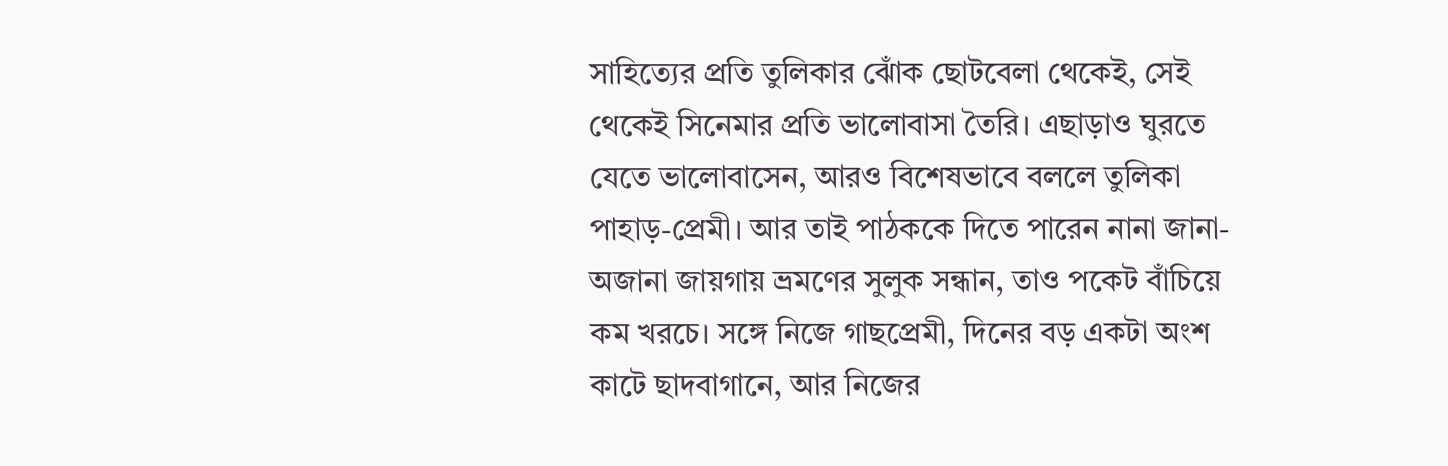সাহিত্যের প্রতি তুলিকার ঝোঁক ছোটবেলা থেকেই, সেই থেকেই সিনেমার প্রতি ভালোবাসা তৈরি। এছাড়াও ঘুরতে যেতে ভালোবাসেন, আরও বিশেষভাবে বললে তুলিকা পাহাড়-প্রেমী। আর তাই পাঠককে দিতে পারেন নানা জানা-অজানা জায়গায় ভ্রমণের সুলুক সন্ধান, তাও পকেট বাঁচিয়ে কম খরচে। সঙ্গে নিজে গাছপ্রেমী, দিনের বড় একটা অংশ কাটে ছাদবাগানে, আর নিজের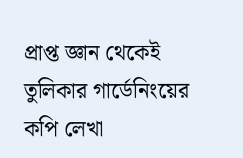প্রাপ্ত জ্ঞান থেকেই তুলিকার গার্ডেনিংয়ের কপি লেখা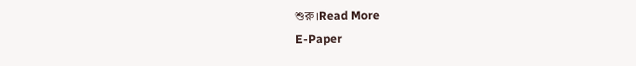শুরু।Read More
E-Paper